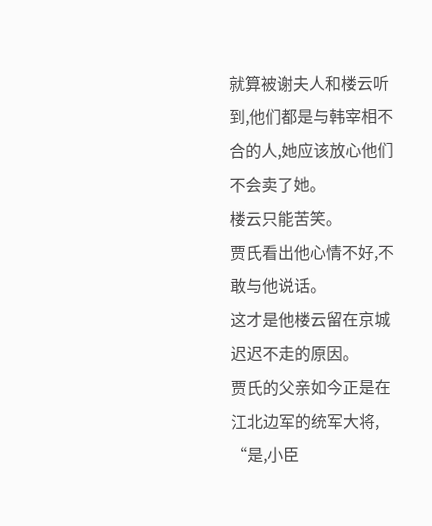就算被谢夫人和楼云听到,他们都是与韩宰相不合的人,她应该放心他们不会卖了她。
楼云只能苦笑。
贾氏看出他心情不好,不敢与他说话。
这才是他楼云留在京城迟迟不走的原因。
贾氏的父亲如今正是在江北边军的统军大将,
“是,小臣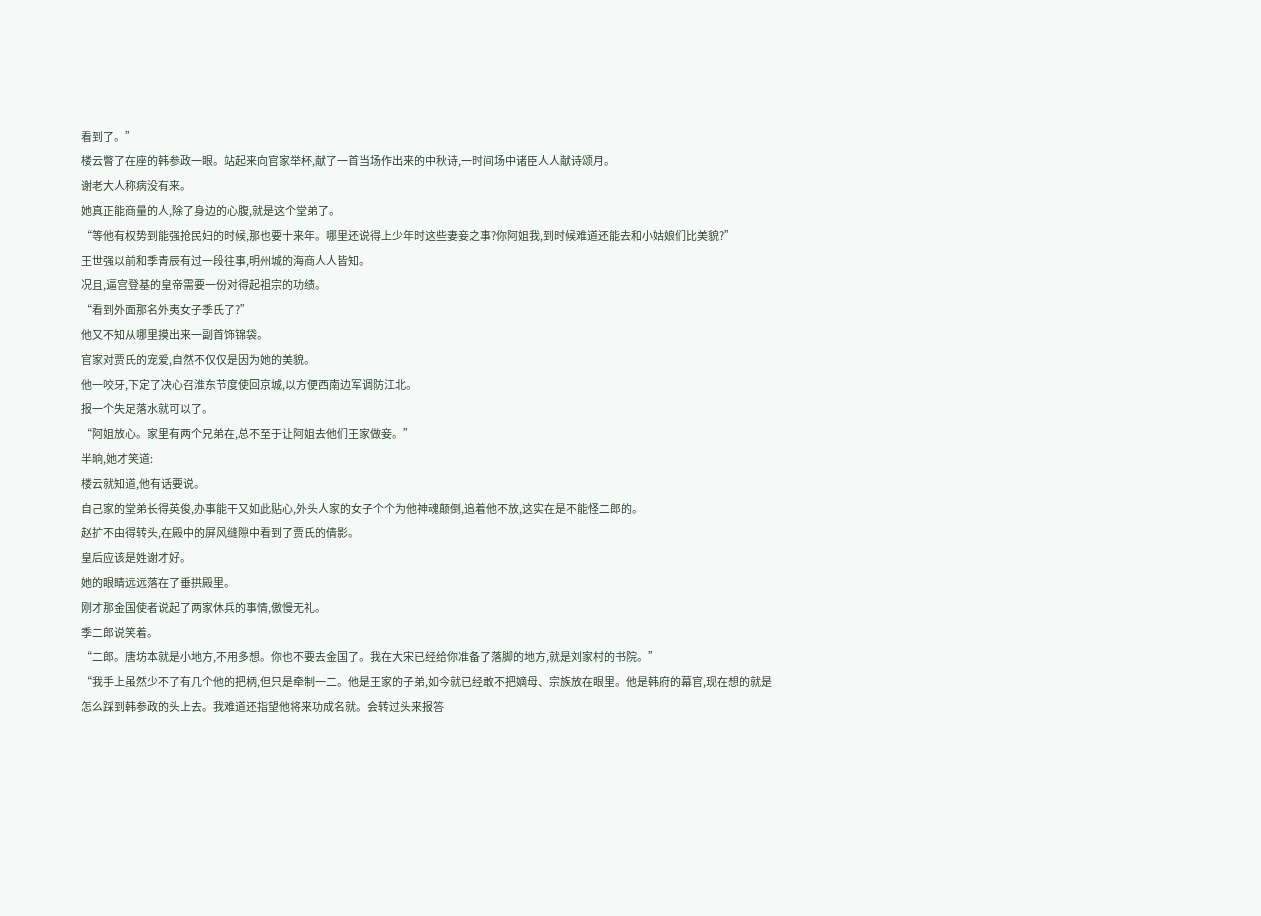看到了。”
楼云瞥了在座的韩参政一眼。站起来向官家举杯,献了一首当场作出来的中秋诗,一时间场中诸臣人人献诗颂月。
谢老大人称病没有来。
她真正能商量的人,除了身边的心腹,就是这个堂弟了。
“等他有权势到能强抢民妇的时候,那也要十来年。哪里还说得上少年时这些妻妾之事?你阿姐我,到时候难道还能去和小姑娘们比美貌?”
王世强以前和季青辰有过一段往事,明州城的海商人人皆知。
况且,逼宫登基的皇帝需要一份对得起祖宗的功绩。
“看到外面那名外夷女子季氏了?”
他又不知从哪里摸出来一副首饰锦袋。
官家对贾氏的宠爱,自然不仅仅是因为她的美貌。
他一咬牙,下定了决心召淮东节度使回京城,以方便西南边军调防江北。
报一个失足落水就可以了。
“阿姐放心。家里有两个兄弟在,总不至于让阿姐去他们王家做妾。”
半晌,她才笑道:
楼云就知道,他有话要说。
自己家的堂弟长得英俊,办事能干又如此贴心,外头人家的女子个个为他神魂颠倒,追着他不放,这实在是不能怪二郎的。
赵扩不由得转头,在殿中的屏风缝隙中看到了贾氏的倩影。
皇后应该是姓谢才好。
她的眼睛远远落在了垂拱殿里。
刚才那金国使者说起了两家休兵的事情,傲慢无礼。
季二郎说笑着。
“二郎。唐坊本就是小地方,不用多想。你也不要去金国了。我在大宋已经给你准备了落脚的地方,就是刘家村的书院。”
“我手上虽然少不了有几个他的把柄,但只是牵制一二。他是王家的子弟,如今就已经敢不把嫡母、宗族放在眼里。他是韩府的幕官,现在想的就是怎么踩到韩参政的头上去。我难道还指望他将来功成名就。会转过头来报答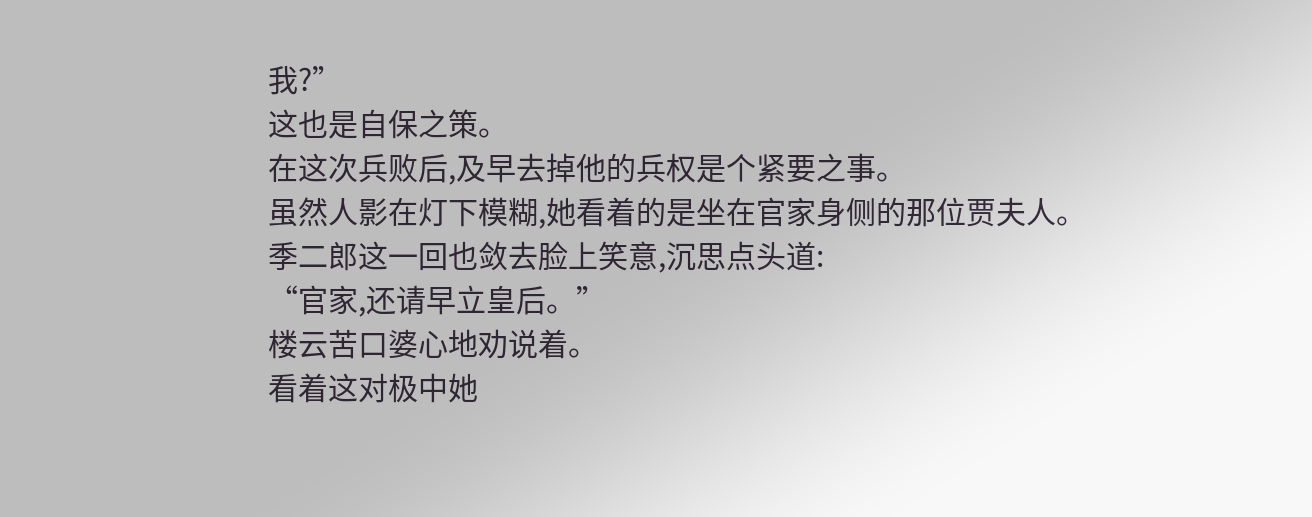我?”
这也是自保之策。
在这次兵败后,及早去掉他的兵权是个紧要之事。
虽然人影在灯下模糊,她看着的是坐在官家身侧的那位贾夫人。
季二郎这一回也敛去脸上笑意,沉思点头道:
“官家,还请早立皇后。”
楼云苦口婆心地劝说着。
看着这对极中她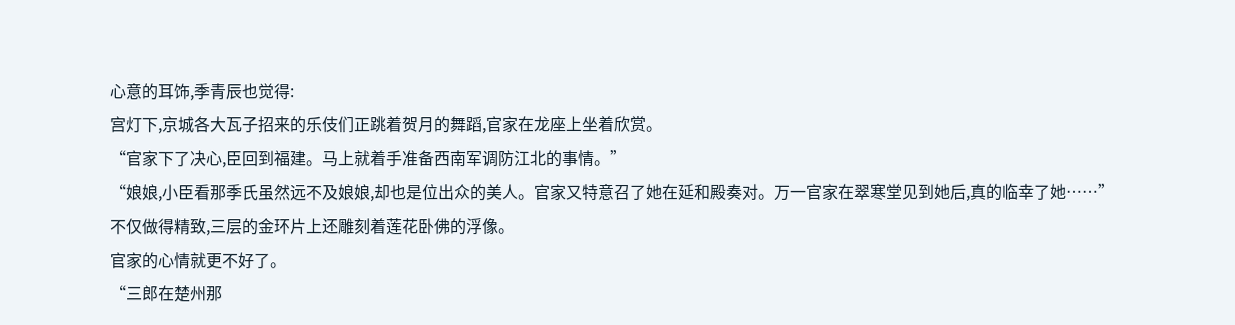心意的耳饰,季青辰也觉得:
宫灯下,京城各大瓦子招来的乐伎们正跳着贺月的舞蹈,官家在龙座上坐着欣赏。
“官家下了决心,臣回到福建。马上就着手准备西南军调防江北的事情。”
“娘娘,小臣看那季氏虽然远不及娘娘,却也是位出众的美人。官家又特意召了她在延和殿奏对。万一官家在翠寒堂见到她后,真的临幸了她……”
不仅做得精致,三层的金环片上还雕刻着莲花卧佛的浮像。
官家的心情就更不好了。
“三郎在楚州那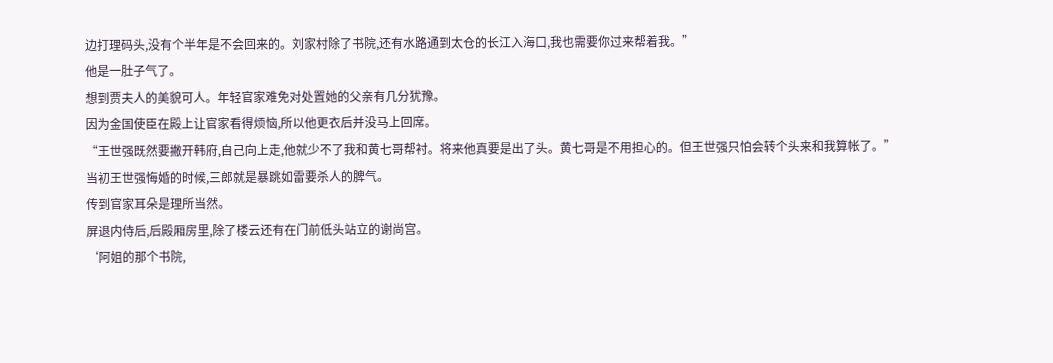边打理码头,没有个半年是不会回来的。刘家村除了书院,还有水路通到太仓的长江入海口,我也需要你过来帮着我。”
他是一肚子气了。
想到贾夫人的美貌可人。年轻官家难免对处置她的父亲有几分犹豫。
因为金国使臣在殿上让官家看得烦恼,所以他更衣后并没马上回席。
“王世强既然要撇开韩府,自己向上走,他就少不了我和黄七哥帮衬。将来他真要是出了头。黄七哥是不用担心的。但王世强只怕会转个头来和我算帐了。”
当初王世强悔婚的时候,三郎就是暴跳如雷要杀人的脾气。
传到官家耳朵是理所当然。
屏退内侍后,后殿厢房里,除了楼云还有在门前低头站立的谢尚宫。
‘阿姐的那个书院,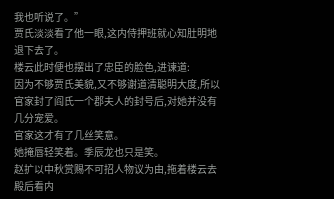我也听说了。”
贾氏淡淡看了他一眼,这内侍押班就心知肚明地退下去了。
楼云此时便也摆出了忠臣的脸色,进谏道:
因为不够贾氏美貌,又不够谢道清聪明大度,所以官家封了阎氏一个郡夫人的封号后,对她并没有几分宠爱。
官家这才有了几丝笑意。
她掩唇轻笑着。季辰龙也只是笑。
赵扩以中秋赏赐不可招人物议为由,拖着楼云去殿后看内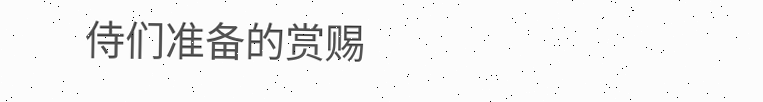侍们准备的赏赐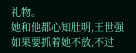礼物。
她和他都心知肚明,王世强如果要抓着她不放,不过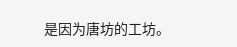是因为唐坊的工坊。